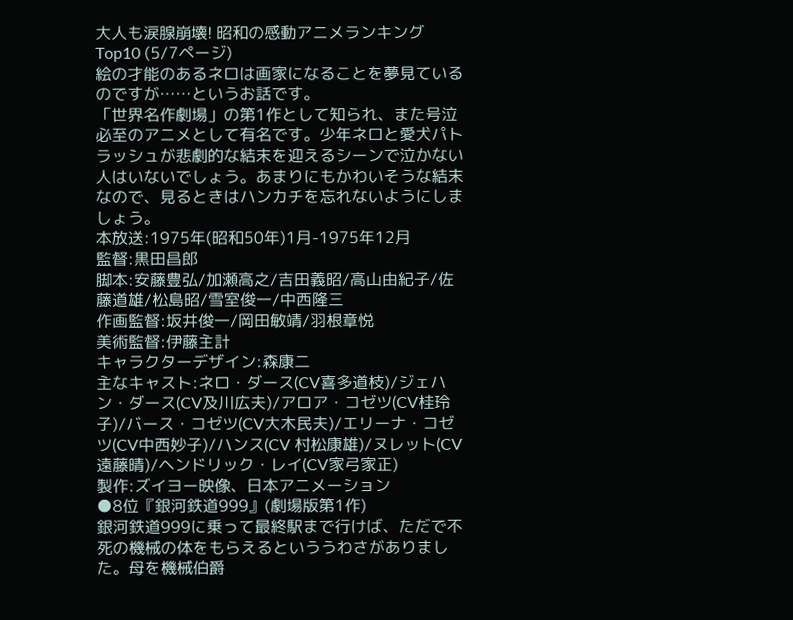大人も涙腺崩壊! 昭和の感動アニメランキングTop10 (5/7ページ)
絵の才能のあるネロは画家になることを夢見ているのですが……というお話です。
「世界名作劇場」の第1作として知られ、また号泣必至のアニメとして有名です。少年ネロと愛犬パトラッシュが悲劇的な結末を迎えるシーンで泣かない人はいないでしょう。あまりにもかわいそうな結末なので、見るときはハンカチを忘れないようにしましょう。
本放送:1975年(昭和50年)1月-1975年12月
監督:黒田昌郎
脚本:安藤豊弘/加瀬高之/吉田義昭/高山由紀子/佐藤道雄/松島昭/雪室俊一/中西隆三
作画監督:坂井俊一/岡田敏靖/羽根章悦
美術監督:伊藤主計
キャラクターデザイン:森康二
主なキャスト:ネロ・ダース(CV喜多道枝)/ジェハン・ダース(CV及川広夫)/アロア・コゼツ(CV桂玲子)/バース・コゼツ(CV大木民夫)/エリーナ・コゼツ(CV中西妙子)/ハンス(CV 村松康雄)/ヌレット(CV遠藤晴)/ヘンドリック・レイ(CV家弓家正)
製作:ズイヨー映像、日本アニメーション
●8位『銀河鉄道999』(劇場版第1作)
銀河鉄道999に乗って最終駅まで行けば、ただで不死の機械の体をもらえるといううわさがありました。母を機械伯爵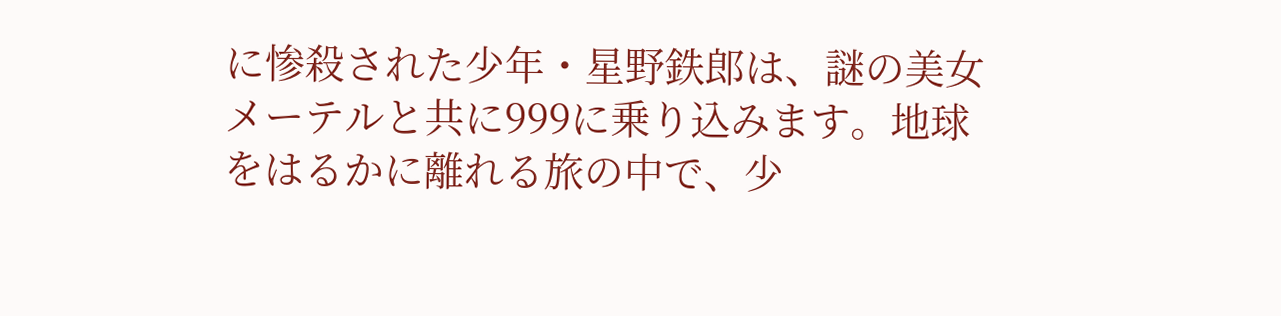に惨殺された少年・星野鉄郎は、謎の美女メーテルと共に999に乗り込みます。地球をはるかに離れる旅の中で、少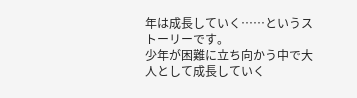年は成長していく……というストーリーです。
少年が困難に立ち向かう中で大人として成長していく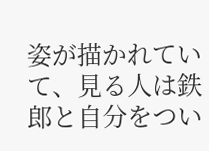姿が描かれていて、見る人は鉄郎と自分をつい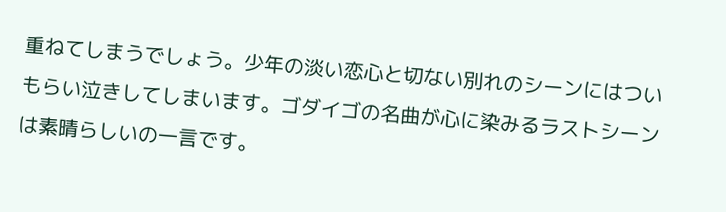重ねてしまうでしょう。少年の淡い恋心と切ない別れのシーンにはついもらい泣きしてしまいます。ゴダイゴの名曲が心に染みるラストシーンは素晴らしいの一言です。